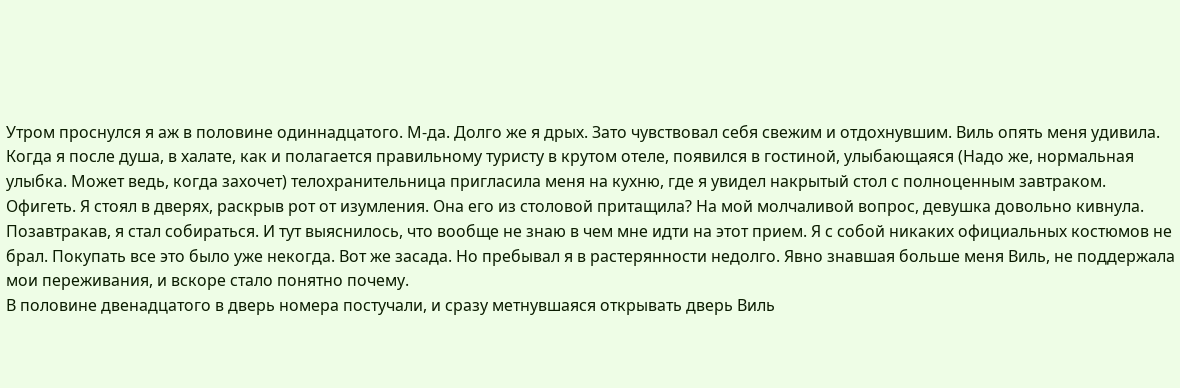Утром проснулся я аж в половине одиннадцатого. М-да. Долго же я дрых. Зато чувствовал себя свежим и отдохнувшим. Виль опять меня удивила. Когда я после душа, в халате, как и полагается правильному туристу в крутом отеле, появился в гостиной, улыбающаяся (Надо же, нормальная улыбка. Может ведь, когда захочет) телохранительница пригласила меня на кухню, где я увидел накрытый стол с полноценным завтраком. Офигеть. Я стоял в дверях, раскрыв рот от изумления. Она его из столовой притащила? На мой молчаливой вопрос, девушка довольно кивнула.
Позавтракав, я стал собираться. И тут выяснилось, что вообще не знаю в чем мне идти на этот прием. Я с собой никаких официальных костюмов не брал. Покупать все это было уже некогда. Вот же засада. Но пребывал я в растерянности недолго. Явно знавшая больше меня Виль, не поддержала мои переживания, и вскоре стало понятно почему.
В половине двенадцатого в дверь номера постучали, и сразу метнувшаяся открывать дверь Виль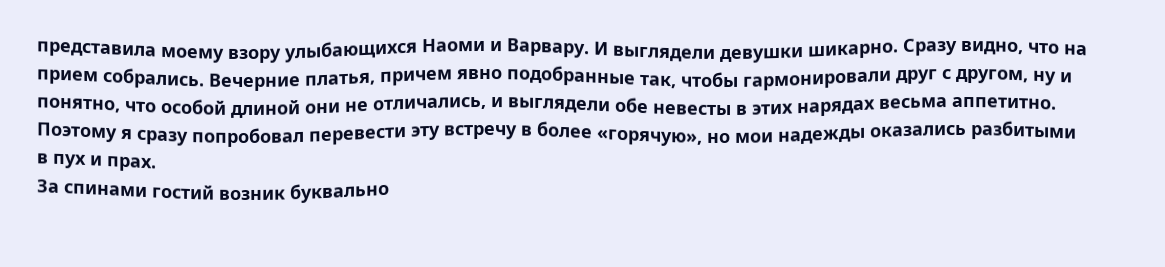представила моему взору улыбающихся Наоми и Варвару. И выглядели девушки шикарно. Сразу видно, что на прием собрались. Вечерние платья, причем явно подобранные так, чтобы гармонировали друг с другом, ну и понятно, что особой длиной они не отличались, и выглядели обе невесты в этих нарядах весьма аппетитно. Поэтому я сразу попробовал перевести эту встречу в более «горячую», но мои надежды оказались разбитыми в пух и прах.
За спинами гостий возник буквально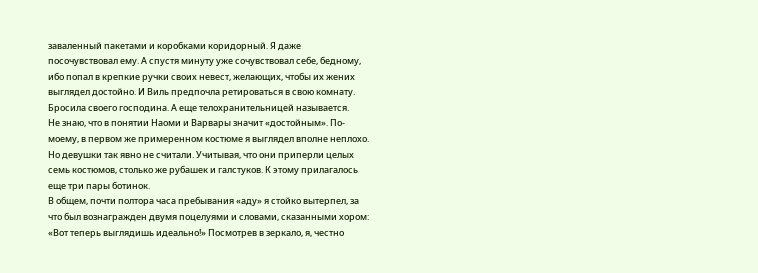заваленный пакетами и коробками коридорный. Я даже посочувствовал ему. А спустя минуту уже сочувствовал себе, бедному, ибо попал в крепкие ручки своих невест, желающих, чтобы их жених выглядел достойно. И Виль предпочла ретироваться в свою комнату. Бросила своего господина. А еще телохранительницей называется.
Не знаю, что в понятии Наоми и Варвары значит «достойным». По-моему, в первом же примеренном костюме я выглядел вполне неплохо. Но девушки так явно не считали. Учитывая, что они приперли целых семь костюмов, столько же рубашек и галстуков. К этому прилагалось еще три пары ботинок.
В общем, почти полтора часа пребывания «аду» я стойко вытерпел, за что был вознагражден двумя поцелуями и словами, сказанными хором: «Вот теперь выглядишь идеально!» Посмотрев в зеркало, я, честно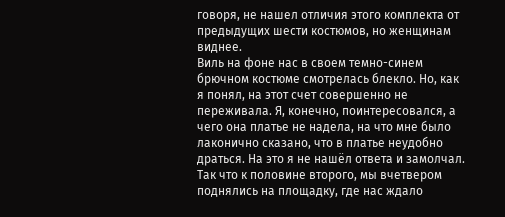говоря, не нашел отличия этого комплекта от предыдущих шести костюмов, но женщинам виднее.
Виль на фоне нас в своем темно-синем брючном костюме смотрелась блекло. Но, как я понял, на этот счет совершенно не переживала. Я, конечно, поинтересовался, а чего она платье не надела, на что мне было лаконично сказано, что в платье неудобно драться. На это я не нашёл ответа и замолчал.
Так что к половине второго, мы вчетвером поднялись на площадку, где нас ждало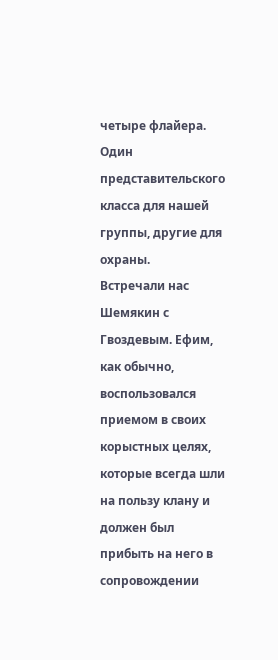четыре флайера. Один представительского класса для нашей группы, другие для охраны.
Встречали нас Шемякин с Гвоздевым. Ефим, как обычно, воспользовался приемом в своих корыстных целях, которые всегда шли на пользу клану и должен был прибыть на него в сопровождении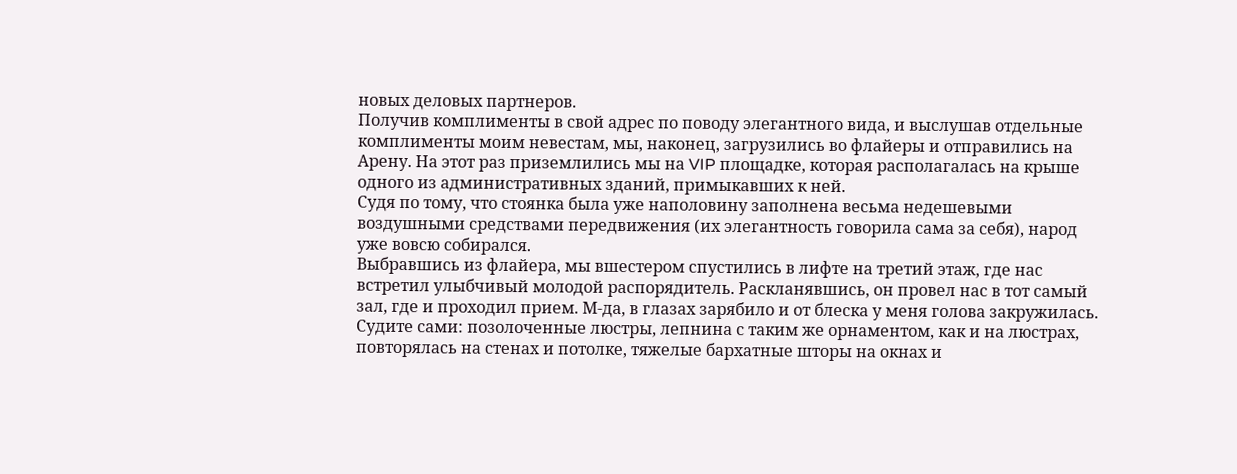новых деловых партнеров.
Получив комплименты в свой адрес по поводу элегантного вида, и выслушав отдельные комплименты моим невестам, мы, наконец, загрузились во флайеры и отправились на Арену. На этот раз приземлились мы на VIP площадке, которая располагалась на крыше одного из административных зданий, примыкавших к ней.
Судя по тому, что стоянка была уже наполовину заполнена весьма недешевыми воздушными средствами передвижения (их элегантность говорила сама за себя), народ уже вовсю собирался.
Выбравшись из флайера, мы вшестером спустились в лифте на третий этаж, где нас встретил улыбчивый молодой распорядитель. Раскланявшись, он провел нас в тот самый зал, где и проходил прием. М-да, в глазах зарябило и от блеска у меня голова закружилась. Судите сами: позолоченные люстры, лепнина с таким же орнаментом, как и на люстрах, повторялась на стенах и потолке, тяжелые бархатные шторы на окнах и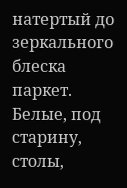натертый до зеркального блеска паркет.
Белые, под старину, столы,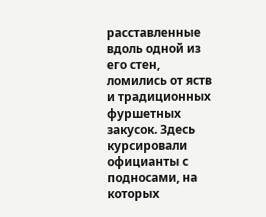расставленные вдоль одной из его стен, ломились от яств и традиционных фуршетных закусок. Здесь курсировали официанты с подносами, на которых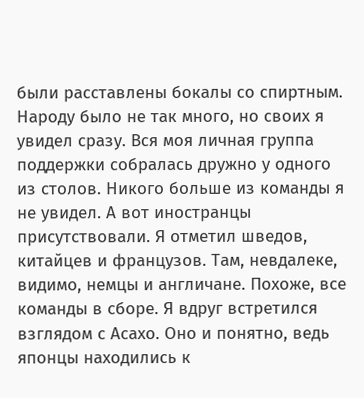были расставлены бокалы со спиртным.
Народу было не так много, но своих я увидел сразу. Вся моя личная группа поддержки собралась дружно у одного из столов. Никого больше из команды я не увидел. А вот иностранцы присутствовали. Я отметил шведов, китайцев и французов. Там, невдалеке, видимо, немцы и англичане. Похоже, все команды в сборе. Я вдруг встретился взглядом с Асахо. Оно и понятно, ведь японцы находились к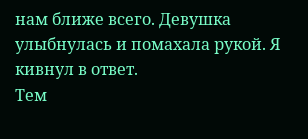нам ближе всего. Девушка улыбнулась и помахала рукой. Я кивнул в ответ.
Тем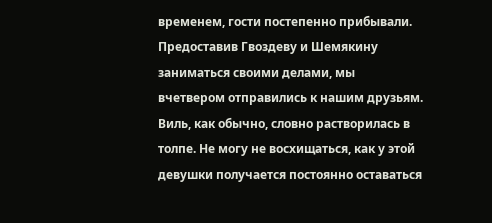временем, гости постепенно прибывали.
Предоставив Гвоздеву и Шемякину заниматься своими делами, мы вчетвером отправились к нашим друзьям. Виль, как обычно, словно растворилась в толпе. Не могу не восхищаться, как у этой девушки получается постоянно оставаться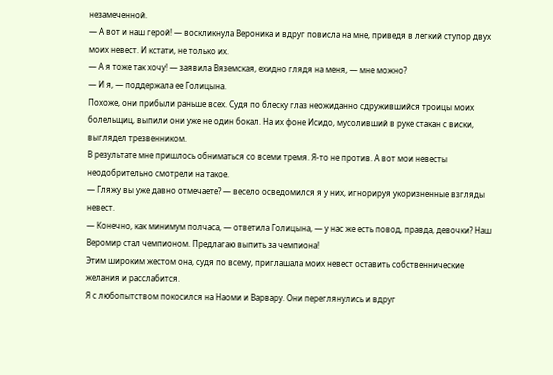незамеченной.
— А вот и наш герой! — воскликнула Вероника и вдруг повисла на мне, приведя в легкий ступор двух моих невест. И кстати, не только их.
— А я тоже так хочу! — заявила Вяземская, ехидно глядя на меня, — мне можно?
— И я, — поддержала ее Голицына.
Похоже, они прибыли раньше всех. Судя по блеску глаз неожиданно сдружившийся троицы моих болельщиц, выпили они уже не один бокал. На их фоне Исидо, мусоливший в руке стакан с виски, выглядел трезвенником.
В результате мне пришлось обниматься со всеми тремя. Я-то не против. А вот мои невесты неодобрительно смотрели на такое.
— Гляжу вы уже давно отмечаете? — весело осведомился я у них, игнорируя укоризненные взгляды невест.
— Конечно, как минимум полчаса, — ответила Голицына, — у нас же есть повод, правда, девочки? Наш Веромир стал чемпионом. Предлагаю выпить за чемпиона!
Этим широким жестом она, судя по всему, приглашала моих невест оставить собственнические желания и расслабится.
Я с любопытством покосился на Наоми и Варвару. Они переглянулись и вдруг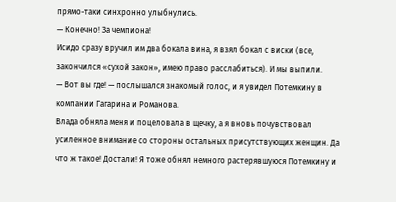прямо-таки синхронно улыбнулись.
— Конечно! За чемпиона!
Исидо сразу вручил им два бокала вина, я взял бокал с виски (все, закончился «сухой закон», имею право расслабиться). И мы выпили.
— Вот вы где! — послышался знакомый голос, и я увидел Потемкину в компании Гагарина и Романова.
Влада обняла меня и поцеловала в щечку, а я вновь почувствовал усиленное внимание со стороны остальных присутствующих женщин. Да что ж такое! Достали! Я тоже обнял немного растерявшуюся Потемкину и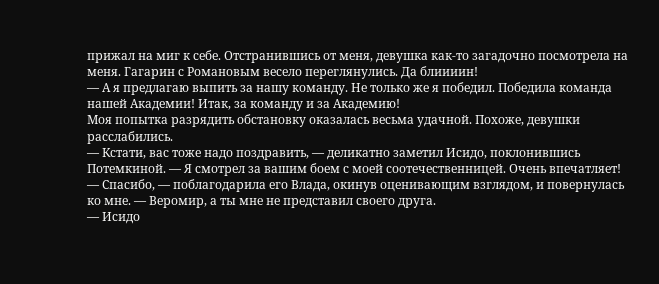прижал на миг к себе. Отстранившись от меня, девушка как-то загадочно посмотрела на меня. Гагарин с Романовым весело переглянулись. Да блиииин!
— А я предлагаю выпить за нашу команду. Не только же я победил. Победила команда нашей Академии! Итак, за команду и за Академию!
Моя попытка разрядить обстановку оказалась весьма удачной. Похоже, девушки расслабились.
— Кстати, вас тоже надо поздравить, — деликатно заметил Исидо, поклонившись Потемкиной. — Я смотрел за вашим боем с моей соотечественницей. Очень впечатляет!
— Спасибо, — поблагодарила его Влада, окинув оценивающим взглядом, и повернулась ко мне. — Веромир, а ты мне не представил своего друга.
— Исидо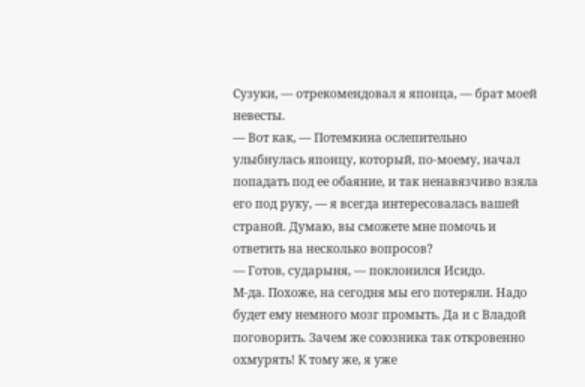Сузуки, — отрекомендовал я японца, — брат моей невесты.
— Вот как, — Потемкина ослепительно улыбнулась японцу, который, по-моему, начал попадать под ее обаяние, и так ненавязчиво взяла его под руку, — я всегда интересовалась вашей страной. Думаю, вы сможете мне помочь и ответить на несколько вопросов?
— Готов, сударыня, — поклонился Исидо.
М-да. Похоже, на сегодня мы его потеряли. Надо будет ему немного мозг промыть. Да и с Владой поговорить. Зачем же союзника так откровенно охмурять! К тому же, я уже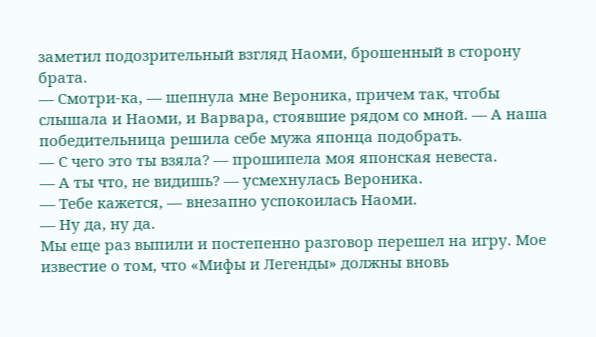заметил подозрительный взгляд Наоми, брошенный в сторону брата.
— Смотри-ка, — шепнула мне Вероника, причем так, чтобы слышала и Наоми, и Варвара, стоявшие рядом со мной. — А наша победительница решила себе мужа японца подобрать.
— С чего это ты взяла? — прошипела моя японская невеста.
— А ты что, не видишь? — усмехнулась Вероника.
— Тебе кажется, — внезапно успокоилась Наоми.
— Ну да, ну да.
Мы еще раз выпили и постепенно разговор перешел на игру. Мое известие о том, что «Мифы и Легенды» должны вновь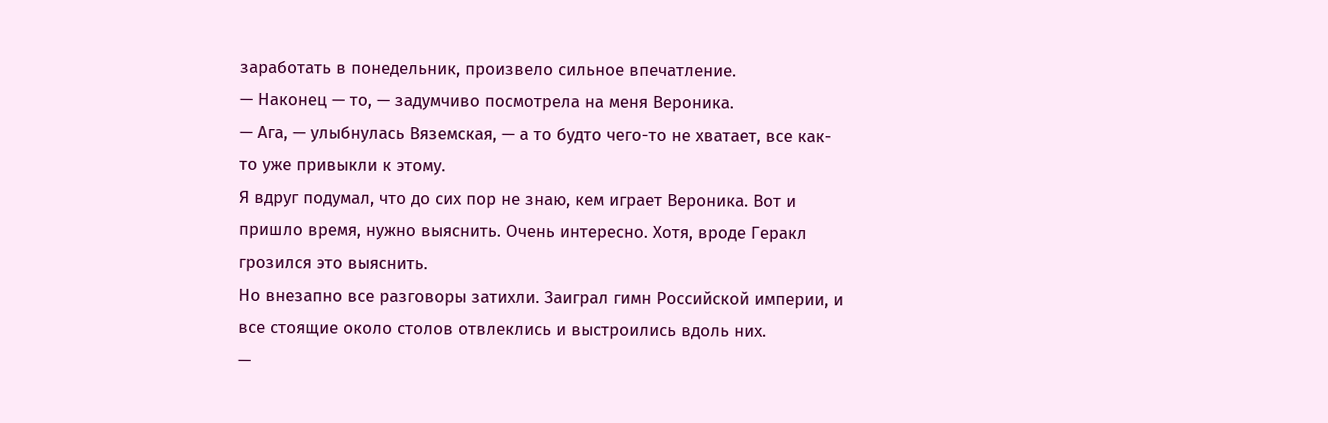заработать в понедельник, произвело сильное впечатление.
— Наконец — то, — задумчиво посмотрела на меня Вероника.
— Ага, — улыбнулась Вяземская, — а то будто чего-то не хватает, все как-то уже привыкли к этому.
Я вдруг подумал, что до сих пор не знаю, кем играет Вероника. Вот и пришло время, нужно выяснить. Очень интересно. Хотя, вроде Геракл грозился это выяснить.
Но внезапно все разговоры затихли. Заиграл гимн Российской империи, и все стоящие около столов отвлеклись и выстроились вдоль них.
—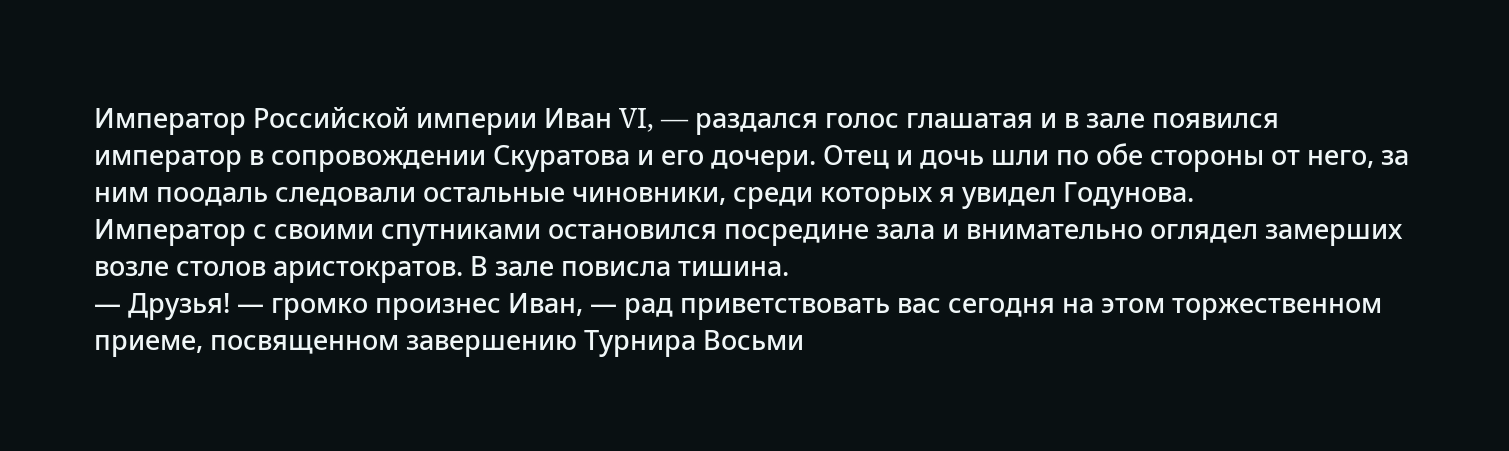Император Российской империи Иван VI, — раздался голос глашатая и в зале появился император в сопровождении Скуратова и его дочери. Отец и дочь шли по обе стороны от него, за ним поодаль следовали остальные чиновники, среди которых я увидел Годунова.
Император с своими спутниками остановился посредине зала и внимательно оглядел замерших возле столов аристократов. В зале повисла тишина.
— Друзья! — громко произнес Иван, — рад приветствовать вас сегодня на этом торжественном приеме, посвященном завершению Турнира Восьми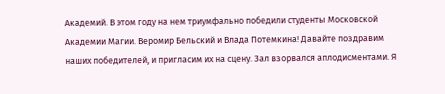Академий. В этом году на нем триумфально победили студенты Московской Академии Магии. Веромир Бельский и Влада Потемкина! Давайте поздравим наших победителей, и пригласим их на сцену. Зал взорвался аплодисментами. Я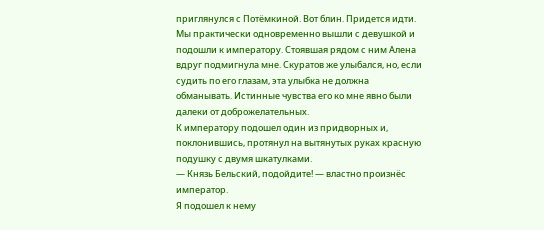приглянулся с Потёмкиной. Вот блин. Придется идти. Мы практически одновременно вышли с девушкой и подошли к императору. Стоявшая рядом с ним Алена вдруг подмигнула мне. Скуратов же улыбался, но, если судить по его глазам, эта улыбка не должна обманывать. Истинные чувства его ко мне явно были далеки от доброжелательных.
К императору подошел один из придворных и, поклонившись, протянул на вытянутых руках красную подушку с двумя шкатулками.
— Князь Бельский, подойдите! — властно произнёс император.
Я подошел к нему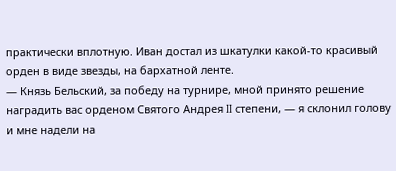практически вплотную. Иван достал из шкатулки какой-то красивый орден в виде звезды, на бархатной ленте.
— Князь Бельский, за победу на турнире, мной принято решение наградить вас орденом Святого Андрея II степени, — я склонил голову и мне надели на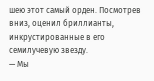шею этот самый орден. Посмотрев вниз, оценил бриллианты, инкрустированные в его семилучевую звезду.
— Мы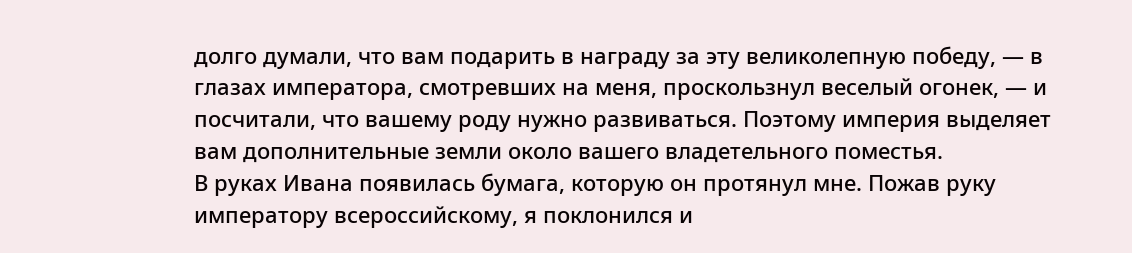долго думали, что вам подарить в награду за эту великолепную победу, — в глазах императора, смотревших на меня, проскользнул веселый огонек, — и посчитали, что вашему роду нужно развиваться. Поэтому империя выделяет вам дополнительные земли около вашего владетельного поместья.
В руках Ивана появилась бумага, которую он протянул мне. Пожав руку императору всероссийскому, я поклонился и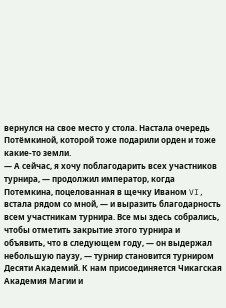вернулся на свое место у стола. Настала очередь Потёмкиной, которой тоже подарили орден и тоже какие-то земли.
— А сейчас, я хочу поблагодарить всех участников турнира, — продолжил император, когда Потемкина, поцелованная в щечку Иваном VI, встала рядом со мной, — и выразить благодарность всем участникам турнира. Все мы здесь собрались, чтобы отметить закрытие этого турнира и объявить, что в следующем году, — он выдержал небольшую паузу, — турнир становится турниром Десяти Академий. К нам присоединяется Чикагская Академия Магии и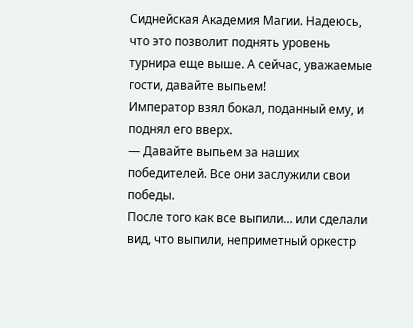Сиднейская Академия Магии. Надеюсь, что это позволит поднять уровень турнира еще выше. А сейчас, уважаемые гости, давайте выпьем!
Император взял бокал, поданный ему, и поднял его вверх.
— Давайте выпьем за наших победителей. Все они заслужили свои победы.
После того как все выпили… или сделали вид, что выпили, неприметный оркестр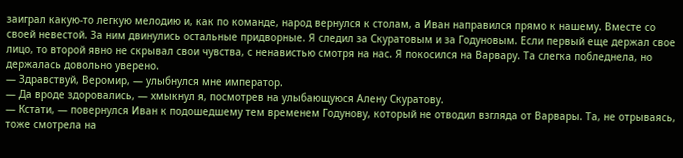заиграл какую-то легкую мелодию и, как по команде, народ вернулся к столам, а Иван направился прямо к нашему. Вместе со своей невестой. За ним двинулись остальные придворные. Я следил за Скуратовым и за Годуновым. Если первый еще держал свое лицо, то второй явно не скрывал свои чувства, с ненавистью смотря на нас. Я покосился на Варвару. Та слегка побледнела, но держалась довольно уверено.
— Здравствуй, Веромир, — улыбнулся мне император.
— Да вроде здоровались, — хмыкнул я, посмотрев на улыбающуюся Алену Скуратову.
— Кстати, — повернулся Иван к подошедшему тем временем Годунову, который не отводил взгляда от Варвары. Та, не отрываясь, тоже смотрела на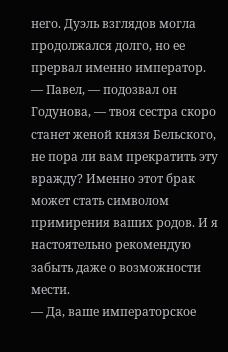него. Дуэль взглядов могла продолжался долго, но ее прервал именно император.
— Павел, — подозвал он Годунова, — твоя сестра скоро станет женой князя Бельского, не пора ли вам прекратить эту вражду? Именно этот брак может стать символом примирения ваших родов. И я настоятельно рекомендую забыть даже о возможности мести.
— Да, ваше императорское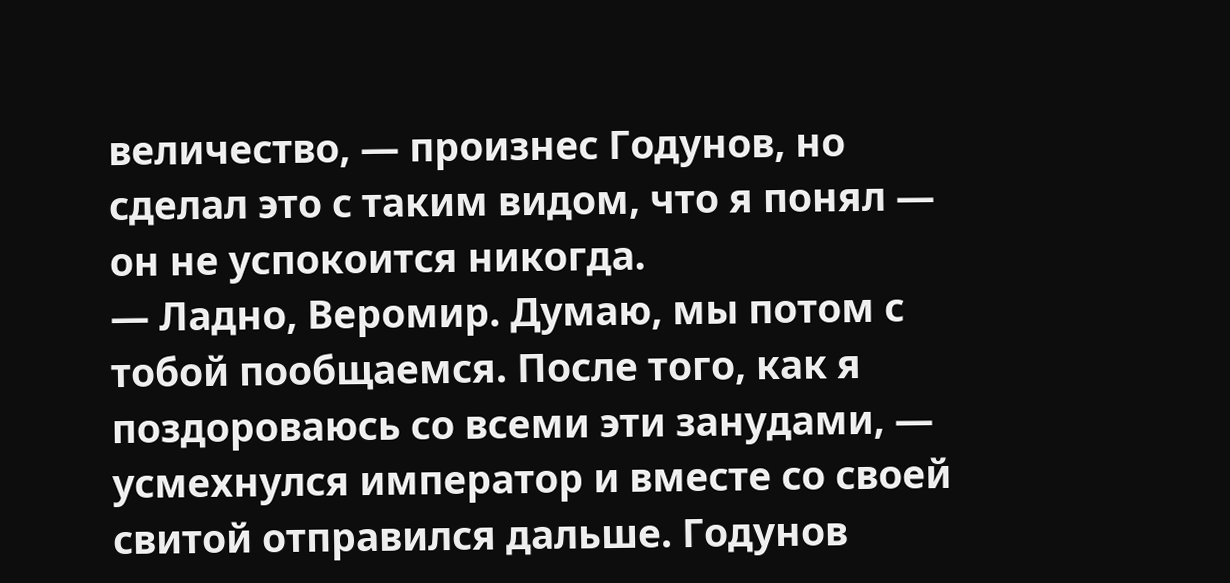величество, — произнес Годунов, но сделал это с таким видом, что я понял — он не успокоится никогда.
— Ладно, Веромир. Думаю, мы потом с тобой пообщаемся. После того, как я поздороваюсь со всеми эти занудами, — усмехнулся император и вместе со своей свитой отправился дальше. Годунов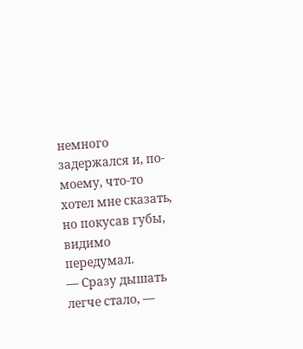немного задержался и, по-моему, что-то хотел мне сказать, но покусав губы, видимо передумал.
— Сразу дышать легче стало, —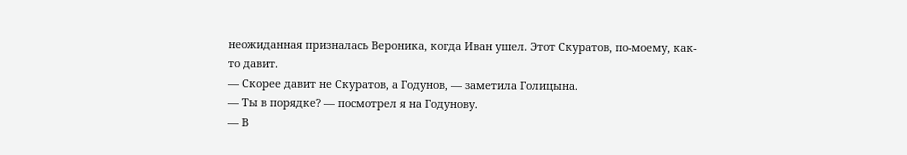неожиданная призналась Вероника, когда Иван ушел. Этот Скуратов, по-моему, как-то давит.
— Скорее давит не Скуратов, а Годунов, — заметила Голицына.
— Ты в порядке? — посмотрел я на Годунову.
— В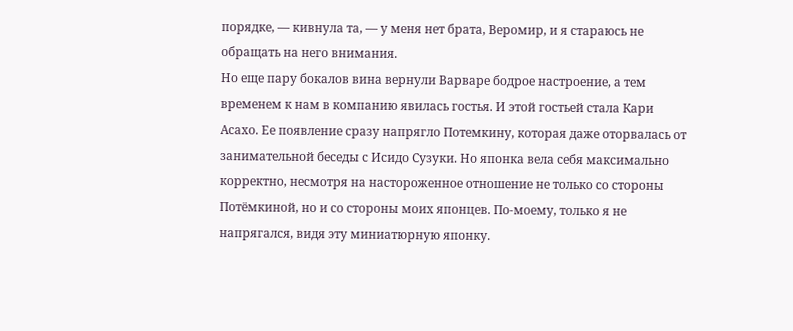порядке, — кивнула та, — у меня нет брата, Веромир, и я стараюсь не обращать на него внимания.
Но еще пару бокалов вина вернули Варваре бодрое настроение, а тем временем к нам в компанию явилась гостья. И этой гостьей стала Кари Асахо. Ее появление сразу напрягло Потемкину, которая даже оторвалась от занимательной беседы с Исидо Сузуки. Но японка вела себя максимально корректно, несмотря на настороженное отношение не только со стороны Потёмкиной, но и со стороны моих японцев. По-моему, только я не напрягался, видя эту миниатюрную японку.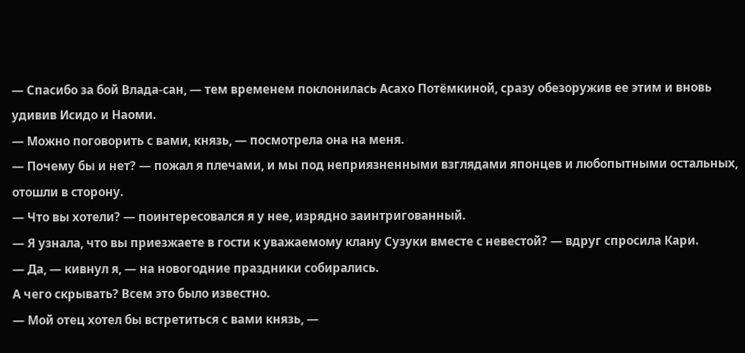— Спасибо за бой Влада-сан, — тем временем поклонилась Асахо Потёмкиной, сразу обезоружив ее этим и вновь удивив Исидо и Наоми.
— Можно поговорить с вами, князь, — посмотрела она на меня.
— Почему бы и нет? — пожал я плечами, и мы под неприязненными взглядами японцев и любопытными остальных, отошли в сторону.
— Что вы хотели? — поинтересовался я у нее, изрядно заинтригованный.
— Я узнала, что вы приезжаете в гости к уважаемому клану Сузуки вместе с невестой? — вдруг спросила Кари.
— Да, — кивнул я, — на новогодние праздники собирались.
А чего скрывать? Всем это было известно.
— Мой отец хотел бы встретиться с вами князь, —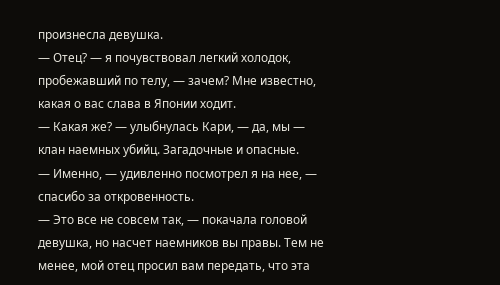произнесла девушка.
— Отец? — я почувствовал легкий холодок, пробежавший по телу, — зачем? Мне известно, какая о вас слава в Японии ходит.
— Какая же? — улыбнулась Кари, — да, мы — клан наемных убийц. Загадочные и опасные.
— Именно, — удивленно посмотрел я на нее, — спасибо за откровенность.
— Это все не совсем так, — покачала головой девушка, но насчет наемников вы правы. Тем не менее, мой отец просил вам передать, что эта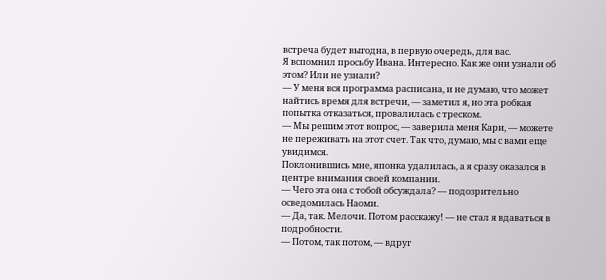встреча будет выгодна, в первую очередь, для вас.
Я вспомнил просьбу Ивана. Интересно. Как же они узнали об этом? Или не узнали?
— У меня вся программа расписана, и не думаю, что может найтись время для встречи, — заметил я, но эта робкая попытка отказаться, провалилась с треском.
— Мы решим этот вопрос, — заверила меня Кари, — можете не переживать на этот счет. Так что, думаю, мы с вами еще увидимся.
Поклонившись мне, японка удалилась, а я сразу оказался в центре внимания своей компании.
— Чего эта она с тобой обсуждала? — подозрительно осведомилась Наоми.
— Да, так. Мелочи. Потом расскажу! — не стал я вдаваться в подробности.
— Потом, так потом, — вдруг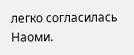легко согласилась Наоми.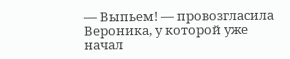— Выпьем! — провозгласила Вероника, у которой уже начал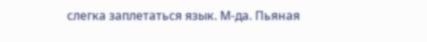слегка заплетаться язык. М-да. Пьяная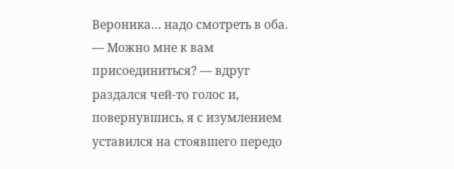Вероника… надо смотреть в оба.
— Можно мне к вам присоединиться? — вдруг раздался чей-то голос и, повернувшись, я с изумлением уставился на стоявшего передо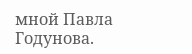мной Павла Годунова.